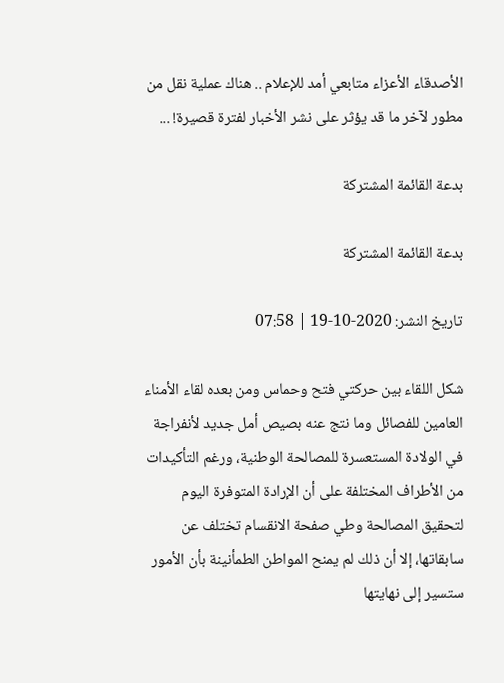الأصدقاء الأعزاء متابعي أمد للإعلام .. هناك عملية نقل من مطور لآخر ما قد يؤثر على نشر الأخبار لفترة قصيرة! ...

بدعة القائمة المشتركة

بدعة القائمة المشتركة

تاريخ النشر: 2020-10-19 | 07:58

شكل اللقاء بين حركتي فتح وحماس ومن بعده لقاء الأمناء العامين للفصائل وما نتج عنه بصيص أمل جديد لأنفراجة في الولادة المستعسرة للمصالحة الوطنية، ورغم التأكيدات من الأطراف المختلفة على أن الإرادة المتوفرة اليوم لتحقيق المصالحة وطي صفحة الانقسام تختلف عن سابقاتها، إلا أن ذلك لم يمنح المواطن الطمأنينة بأن الأمور ستسير إلى نهايتها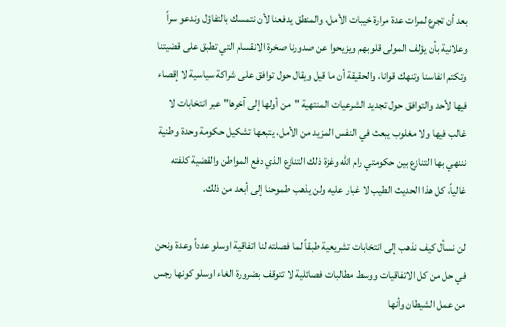بعد أن تجرع لمرات عدة مرارة خيبات الأمل، والمنطق يدفعنا لأن نتمسك بالتفاؤل وندعو سراً وعلانية بأن يؤلف المولى قلوبهم ويزيحوا عن صدورنا صخرة الانقسام التي تطبق على قضيتنا وتكتم انفاسنا وتنهك قوانا، والحقيقة أن ما قيل ويقال حول توافق على شراكة سياسية لا إقصاء فيها لأحد والتوافق حول تجديد الشرعيات المنتهية "من أولها إلى آخرها" عبر انتخابات لا غالب فيها ولا مغلوب يبعث في النفس المزيد من الأمل، يتبعها تشكيل حكومة وحدة وطنية نننهي بها التنازع بين حكومتي رام الله وغزة ذلك التنازع الذي دفع المواطن والقضية كلفته غالياً، كل هذا الحديث الطيب لا غبار عليه ولن يذهب طموحنا إلى أبعد من ذلك.

لن نسأل كيف نذهب إلى انتخابات تشريعية طبقاً لما فصلته لنا اتفاقية اوسلو عدداً وعدة ونحن في حل من كل الاتفاقيات ووسط مطالبات فصائلية لا تتوقف بضرورة الغاء اوسلو كونها رجس من عمل الشيطان وأنها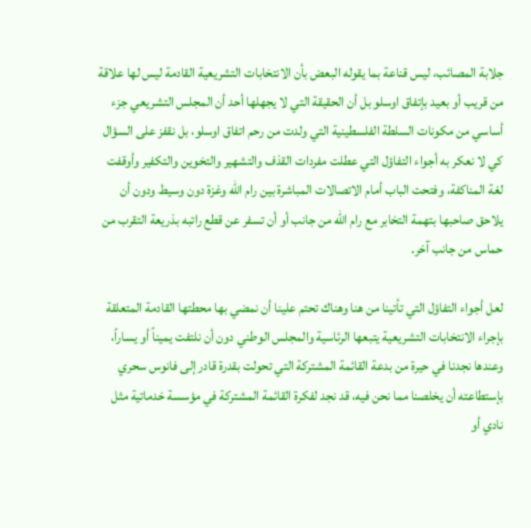جلابة المصائب، ليس قناعة بما يقوله البعض بأن الانتخابات التشريعية القادمة ليس لها علاقة من قريب أو بعيد بإتفاق اوسلو بل أن الحقيقة التي لا يجهلها أحد أن المجلس التشريعي جزء أساسي من مكونات السلطة الفلسطينية التي ولدت من رحم اتفاق اوسلو، بل نقفز على السؤال كي لا نعكر به أجواء التفاؤل التي عطلت مفردات القذف والتشهير والتخوين والتكفير وأوقفت لغة المناكفة، وفتحت الباب أمام الاتصالات المباشرة بين رام الله وغزة دون وسيط ودون أن يلاحق صاحبها بتهمة التخابر مع رام الله من جانب أو أن تسفر عن قطع راتبه بذريعة التقرب من حماس من جانب آخر.

لعل أجواء التفاؤل التي تأتينا من هنا وهناك تحتم علينا أن نمضي بها محطتها القادمة المتعلقة بإجراء الانتخابات التشريعية يتبعها الرئاسية والمجلس الوطني دون أن نلتفت يميناً أو يساراً، وعندها نجدنا في حيرة من بدعة القائمة المشتركة التي تحولت بقدرة قادر إلى فانوس سحري بإستطاعته أن يخلصنا مما نحن فيه، قد نجد لفكرة القائمة المشتركة في مؤسسة خدماتية مثل نادي أو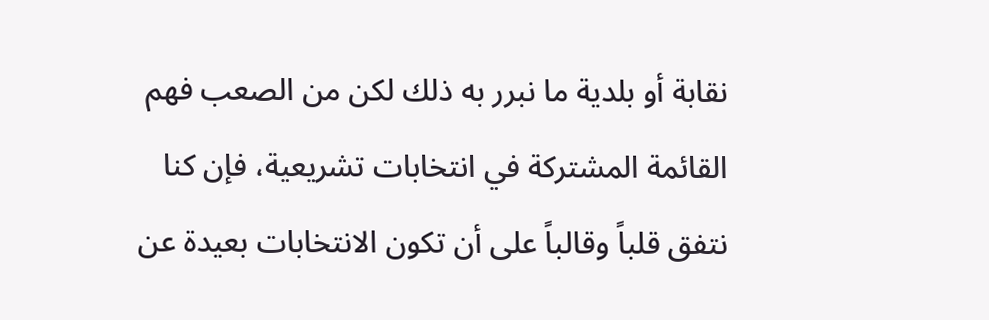نقابة أو بلدية ما نبرر به ذلك لكن من الصعب فهم القائمة المشتركة في انتخابات تشريعية، فإن كنا نتفق قلباً وقالباً على أن تكون الانتخابات بعيدة عن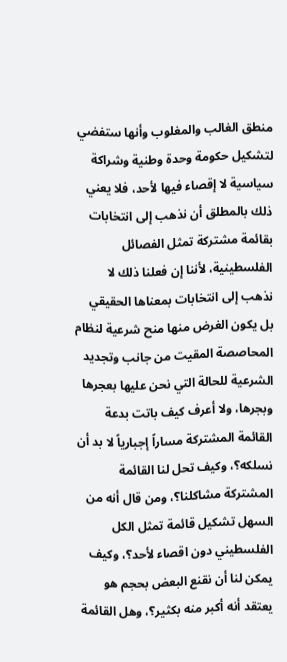منطق الغالب والمغلوب وأنها ستفضي لتشكيل حكومة وحدة وطنية وشراكة سياسية لا إقصاء فيها لأحد، فلا يعني ذلك بالمطلق أن نذهب إلى انتخابات بقائمة مشتركة تمثل الفصائل الفلسطينية، لأننا إن فعلنا ذلك لا نذهب إلى انتخابات بمعناها الحقيقي بل يكون الغرض منها منح شرعية لنظام المحاصصة المقيت من جانب وتجديد الشرعية للحالة التي نحن عليها بعجرها وبجرها، ولا أعرف كيف باتت بدعة القائمة المشتركة مساراً إجبارياً لا بد أن نسلكه؟، وكيف تحل لنا القائمة المشتركة مشاكلنا؟، ومن قال أنه من السهل تشكيل قائمة تمثل الكل الفلسطيني دون اقصاء لأحد؟، وكيف يمكن لنا أن نقنع البعض بحجم هو يعتقد أنه أكبر منه بكثير؟، وهل القائمة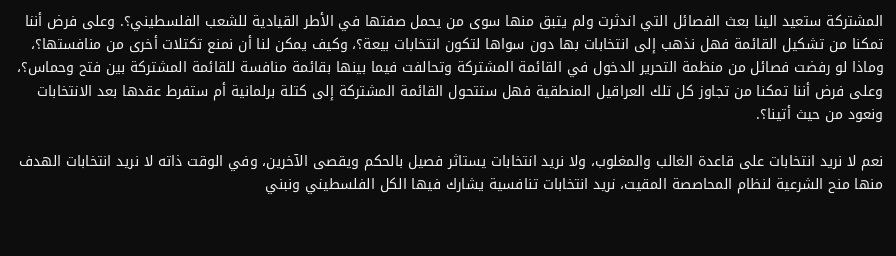المشتركة ستعيد الينا بعث الفصائل التي اندثرت ولم يتبق منها سوى من يحمل صفتها في الأطر القيادية للشعب الفلسطيني؟. وعلى فرض أننا تمكنا من تشكيل القائمة فهل نذهب إلى انتخابات بها دون سواها لتكون انتخابات بيعة؟، وكيف يمكن لنا أن نمنع تكتلات أخرى من منافستها؟، وماذا لو رفضت فصائل من منظمة التحرير الدخول في القائمة المشتركة وتحالفت فيما بينها بقائمة منافسة للقائمة المشتركة بين فتح وحماس؟، وعلى فرض أننا تمكنا من تجاوز كل تلك العراقيل المنطقية فهل ستتحول القائمة المشتركة إلى كتلة برلمانية أم ستفرط عقدها بعد الانتخابات ونعود من حيث أتينا؟.

نعم لا نريد انتخابات على قاعدة الغالب والمغلوب، ولا نريد انتخابات يستاثر فصيل بالحكم ويقصى الآخرين، وفي الوقت ذاته لا نريد انتخابات الهدف منها منح الشرعية لنظام المحاصصة المقيت، نريد انتخابات تنافسية يشارك فيها الكل الفلسطيني ونبني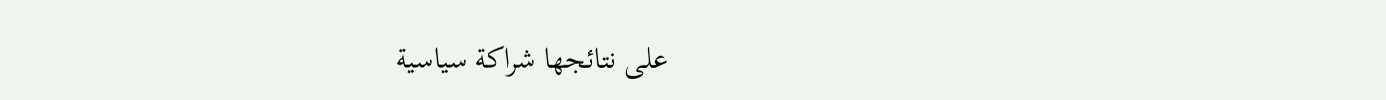على نتائجها شراكة سياسية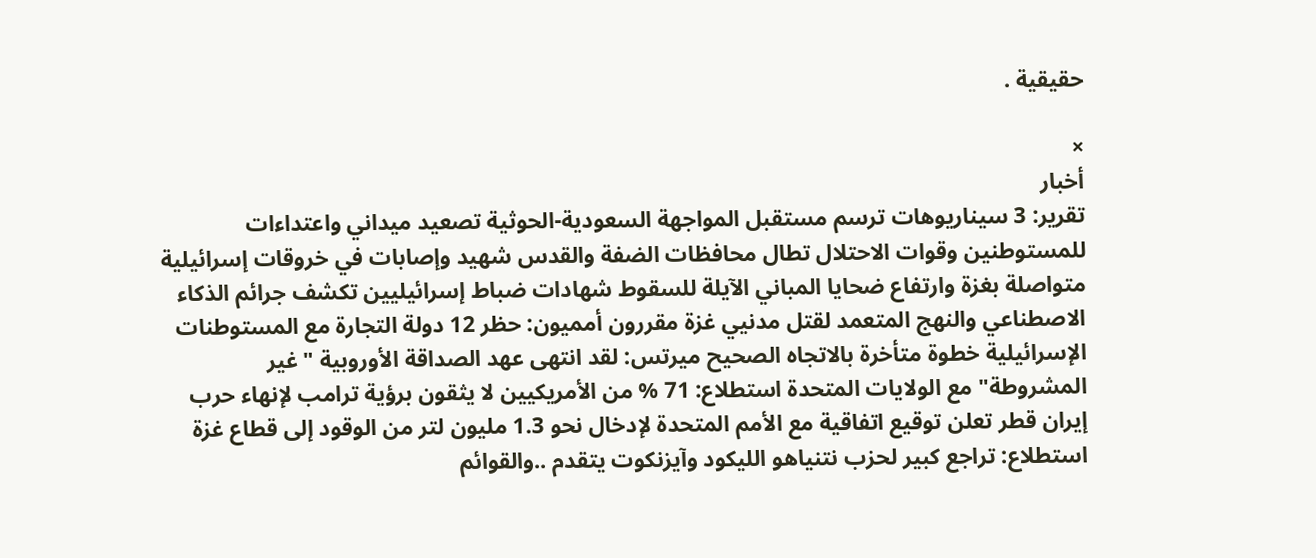حقيقية .

×
أخبار
تقرير: 3 سيناريوهات ترسم مستقبل المواجهة السعودية-الحوثية تصعيد ميداني واعتداءات للمستوطنين وقوات الاحتلال تطال محافظات الضفة والقدس شهيد وإصابات في خروقات إسرائيلية متواصلة بغزة وارتفاع ضحايا المباني الآيلة للسقوط شهادات ضباط إسرائيليين تكشف جرائم الذكاء الاصطناعي والنهج المتعمد لقتل مدنيي غزة مقررون أمميون: حظر 12 دولة التجارة مع المستوطنات الإسرائيلية خطوة متأخرة بالاتجاه الصحيح ميرتس: لقد انتهى عهد الصداقة الأوروبية "غير المشروطة" مع الولايات المتحدة استطلاع: 71 % من الأمريكيين لا يثقون برؤية ترامب لإنهاء حرب إيران قطر تعلن توقيع اتفاقية مع الأمم المتحدة لإدخال نحو 1.3 مليون لتر من الوقود إلى قطاع غزة استطلاع: تراجع كبير لحزب نتنياهو الليكود وآيزنكوت يتقدم ..والقوائم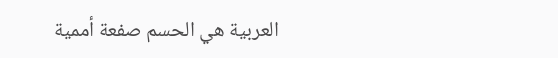العربية هي الحسم صفعة أممية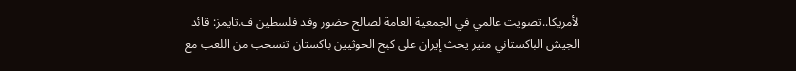لأمريكا..تصويت عالمي في الجمعية العامة لصالح حضور وفد فلسطين ف.تايمز: قائد الجيش الباكستاني منير يحث إيران على كبح الحوثيين باكستان تنسحب من اللعب مع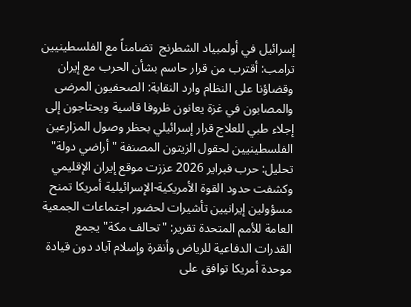إسرائيل في أولمبياد الشطرنج  تضامناً مع الفلسطينيين ترامب: أقترب من قرار حاسم بشأن الحرب مع إيران وقضاؤنا على النظام وارد النقابة: الصحفيون المرضى والمصابون في غزة يعانون ظروفا قاسية ويحتاجون إلى إجلاء طبي للعلاج قرار إسرائيلي بحظر وصول المزارعين الفلسطينيين لحقول الزيتون المصنفة "أراضي دولة" تحليل: حرب فبراير 2026 عززت موقع إيران الإقليمي وكشفت حدود القوة الأمريكية-الإسرائيلية أمريكا تمنح مسؤولين إيرانيين تأشيرات لحضور اجتماعات الجمعية العامة للأمم المتحدة تقرير: "تحالف مكة" يجمع القدرات الدفاعية للرياض وأنقرة وإسلام آباد دون قيادة موحدة أمريكا توافق على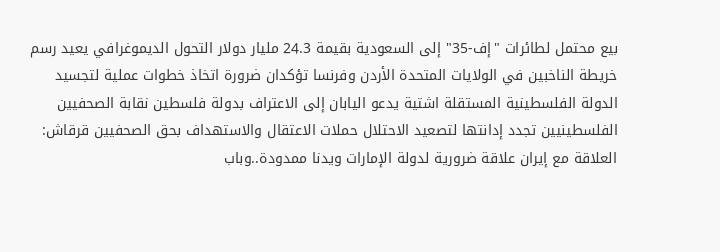بيع محتمل لطائرات "إف-35" إلى السعودية بقيمة 24.3 مليار دولار التحول الديموغرافي يعيد رسم خريطة الناخبين في الولايات المتحدة الأردن وفرنسا تؤكدان ضرورة اتخاذ خطوات عملية لتجسيد الدولة الفلسطينية المستقلة اشتية يدعو اليابان إلى الاعتراف بدولة فلسطين نقابة الصحفيين الفلسطينيين تجدد إدانتها لتصعيد الاحتلال حملات الاعتقال والاستهداف بحق الصحفيين قرقاش: العلاقة مع إيران علاقة ضرورية لدولة الإمارات ويدنا ممدودة..وباب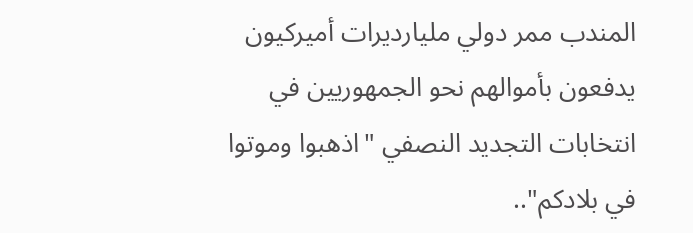المندب ممر دولي مليارديرات أميركيون يدفعون بأموالهم نحو الجمهوريين في انتخابات التجديد النصفي "اذهبوا وموتوا في بلادكم"..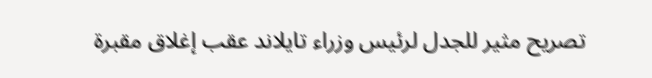تصريح مثير للجدل لرئيس وزراء تايلاند عقب إغلاق مقبرة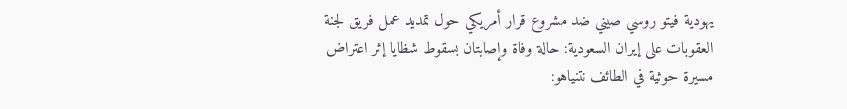يهودية فيتو روسي صيني ضد مشروع قرار أمريكي حول تمديد عمل فريق لجنة العقوبات على إيران السعودية: حالة وفاة وإصابتان بسقوط شظايا إثر اعتراض مسيرة حوثية في الطائف نتنياهو: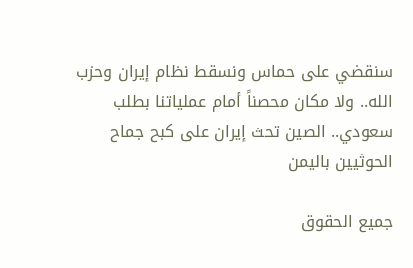سنقضي على حماس ونسقط نظام إيران وحزب الله.. ولا مكان محصناً أمام عملياتنا بطلب سعودي.. الصين تحث إيران على كبح جماح الحوثيين باليمن

جميع الحقوق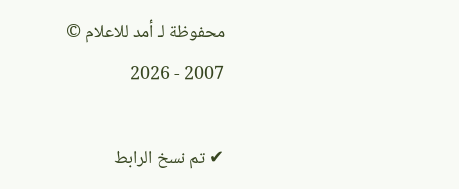محفوظة لـ أمد للاعلام © 2007 - 2026

✔ تم نسخ الرابط